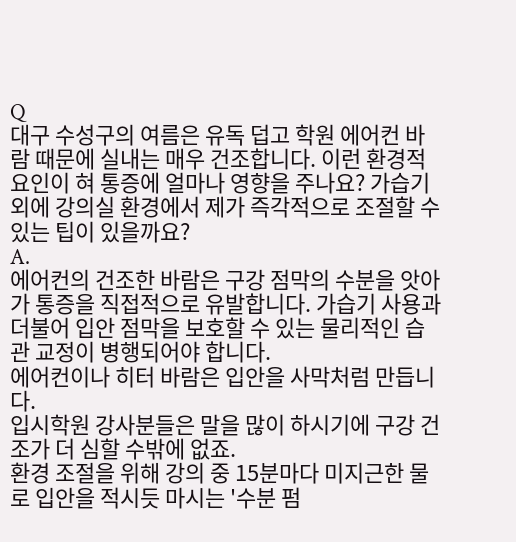Q
대구 수성구의 여름은 유독 덥고 학원 에어컨 바람 때문에 실내는 매우 건조합니다. 이런 환경적 요인이 혀 통증에 얼마나 영향을 주나요? 가습기 외에 강의실 환경에서 제가 즉각적으로 조절할 수 있는 팁이 있을까요?
A.
에어컨의 건조한 바람은 구강 점막의 수분을 앗아가 통증을 직접적으로 유발합니다. 가습기 사용과 더불어 입안 점막을 보호할 수 있는 물리적인 습관 교정이 병행되어야 합니다.
에어컨이나 히터 바람은 입안을 사막처럼 만듭니다.
입시학원 강사분들은 말을 많이 하시기에 구강 건조가 더 심할 수밖에 없죠.
환경 조절을 위해 강의 중 15분마다 미지근한 물로 입안을 적시듯 마시는 '수분 펌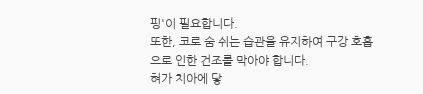핑'이 필요합니다.
또한, 코로 숨 쉬는 습관을 유지하여 구강 호흡으로 인한 건조를 막아야 합니다.
혀가 치아에 닿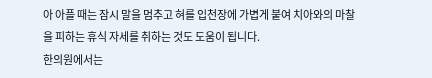아 아플 때는 잠시 말을 멈추고 혀를 입천장에 가볍게 붙여 치아와의 마찰을 피하는 휴식 자세를 취하는 것도 도움이 됩니다.
한의원에서는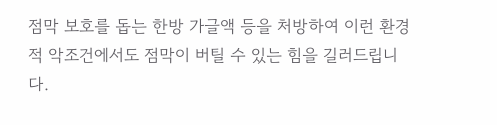점막 보호를 돕는 한방 가글액 등을 처방하여 이런 환경적 악조건에서도 점막이 버틸 수 있는 힘을 길러드립니다.